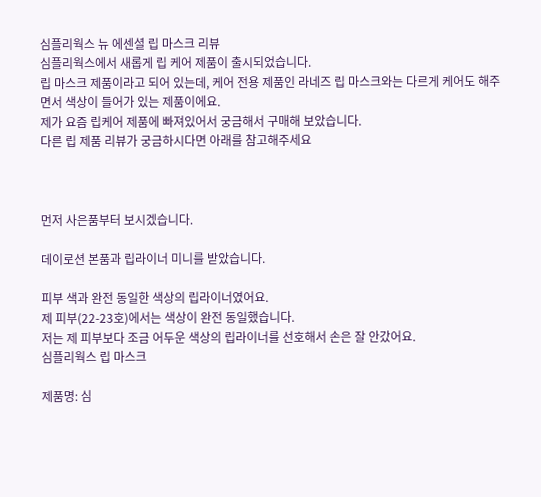심플리웍스 뉴 에센셜 립 마스크 리뷰
심플리웍스에서 새롭게 립 케어 제품이 출시되었습니다.
립 마스크 제품이라고 되어 있는데, 케어 전용 제품인 라네즈 립 마스크와는 다르게 케어도 해주면서 색상이 들어가 있는 제품이에요.
제가 요즘 립케어 제품에 빠져있어서 궁금해서 구매해 보았습니다.
다른 립 제품 리뷰가 궁금하시다면 아래를 참고해주세요



먼저 사은품부터 보시겠습니다.

데이로션 본품과 립라이너 미니를 받았습니다.

피부 색과 완전 동일한 색상의 립라이너였어요.
제 피부(22-23호)에서는 색상이 완전 동일했습니다.
저는 제 피부보다 조금 어두운 색상의 립라이너를 선호해서 손은 잘 안갔어요.
심플리웍스 립 마스크

제품명: 심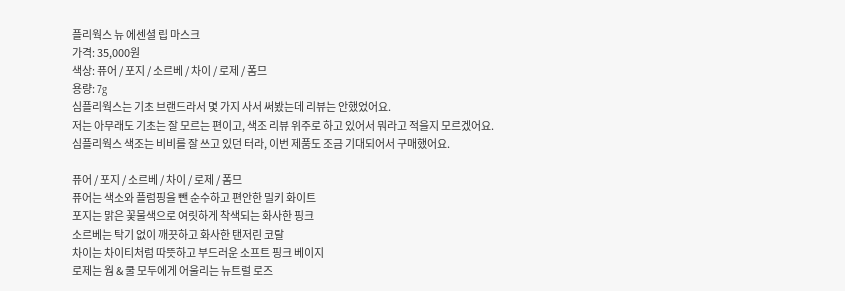플리웍스 뉴 에센셜 립 마스크
가격: 35,000원
색상: 퓨어 / 포지 / 소르베 / 차이 / 로제 / 폼므
용량: 7g
심플리웍스는 기초 브랜드라서 몇 가지 사서 써봤는데 리뷰는 안했었어요.
저는 아무래도 기초는 잘 모르는 편이고, 색조 리뷰 위주로 하고 있어서 뭐라고 적을지 모르겠어요.
심플리웍스 색조는 비비를 잘 쓰고 있던 터라, 이번 제품도 조금 기대되어서 구매했어요.

퓨어 / 포지 / 소르베 / 차이 / 로제 / 폼므
퓨어는 색소와 플럼핑을 뺀 순수하고 편안한 밀키 화이트
포지는 맑은 꽃물색으로 여릿하게 착색되는 화사한 핑크
소르베는 탁기 없이 깨끗하고 화사한 탠저린 코랄
차이는 차이티처럼 따뜻하고 부드러운 소프트 핑크 베이지
로제는 웜 & 쿨 모두에게 어울리는 뉴트럴 로즈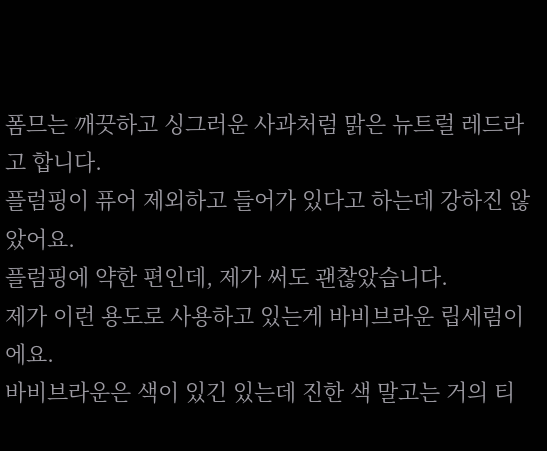폼므는 깨끗하고 싱그러운 사과처럼 맑은 뉴트럴 레드라고 합니다.
플럼핑이 퓨어 제외하고 들어가 있다고 하는데 강하진 않았어요.
플럼핑에 약한 편인데, 제가 써도 괜찮았습니다.
제가 이런 용도로 사용하고 있는게 바비브라운 립세럼이에요.
바비브라운은 색이 있긴 있는데 진한 색 말고는 거의 티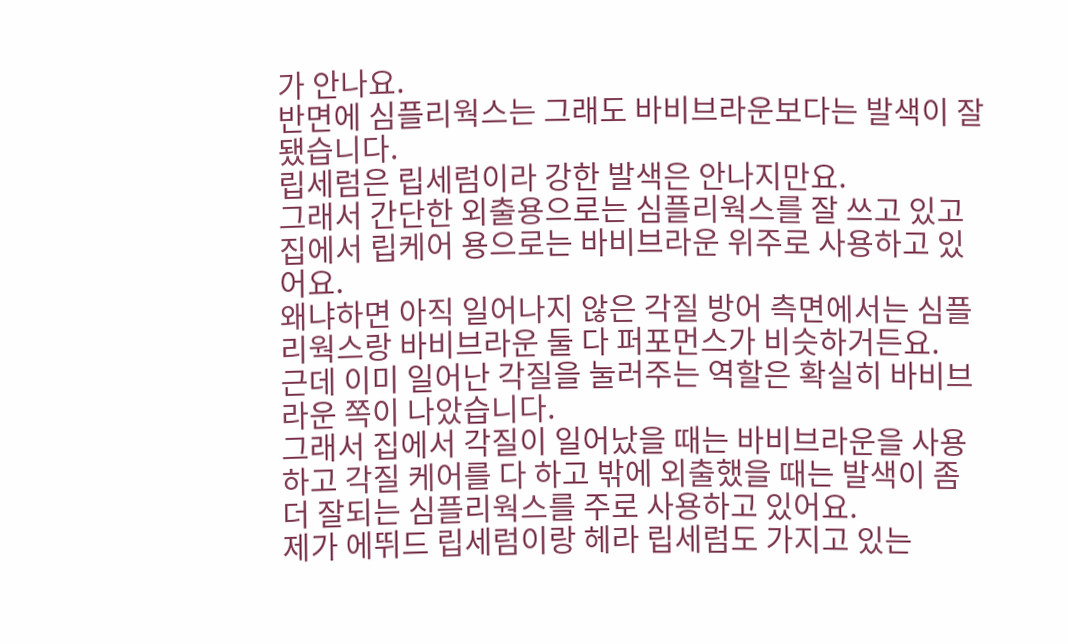가 안나요.
반면에 심플리웍스는 그래도 바비브라운보다는 발색이 잘됐습니다.
립세럼은 립세럼이라 강한 발색은 안나지만요.
그래서 간단한 외출용으로는 심플리웍스를 잘 쓰고 있고 집에서 립케어 용으로는 바비브라운 위주로 사용하고 있어요.
왜냐하면 아직 일어나지 않은 각질 방어 측면에서는 심플리웍스랑 바비브라운 둘 다 퍼포먼스가 비슷하거든요.
근데 이미 일어난 각질을 눌러주는 역할은 확실히 바비브라운 쪽이 나았습니다.
그래서 집에서 각질이 일어났을 때는 바비브라운을 사용하고 각질 케어를 다 하고 밖에 외출했을 때는 발색이 좀 더 잘되는 심플리웍스를 주로 사용하고 있어요.
제가 에뛰드 립세럼이랑 헤라 립세럼도 가지고 있는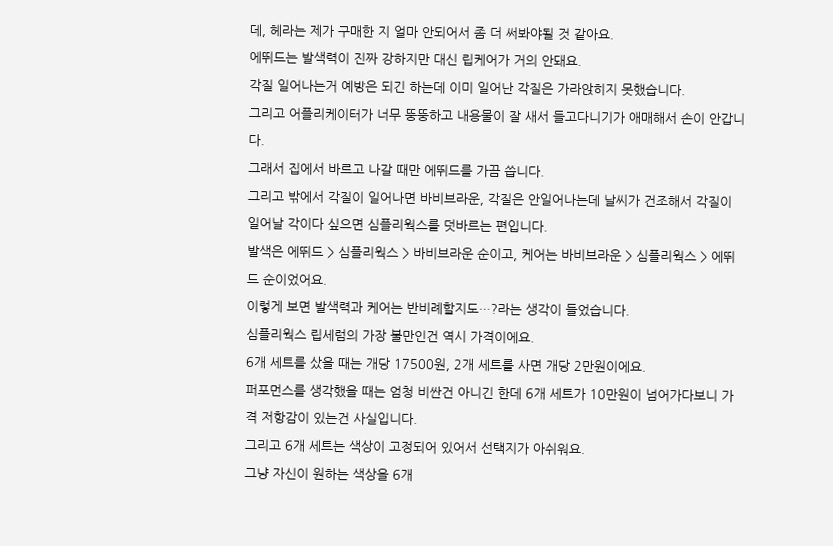데, 헤라는 제가 구매한 지 얼마 안되어서 좀 더 써봐야될 것 같아요.
에뛰드는 발색력이 진짜 강하지만 대신 립케어가 거의 안돼요.
각질 일어나는거 예방은 되긴 하는데 이미 일어난 각질은 가라앉히지 못했습니다.
그리고 어플리케이터가 너무 뚱뚱하고 내용물이 잘 새서 들고다니기가 애매해서 손이 안갑니다.
그래서 집에서 바르고 나갈 때만 에뛰드를 가끔 씁니다.
그리고 밖에서 각질이 일어나면 바비브라운, 각질은 안일어나는데 날씨가 건조해서 각질이 일어날 각이다 싶으면 심플리웍스를 덧바르는 편입니다.
발색은 에뛰드 > 심플리웍스 > 바비브라운 순이고, 케어는 바비브라운 > 심플리웍스 > 에뛰드 순이었어요.
이렇게 보면 발색력과 케어는 반비례할지도…?라는 생각이 들었습니다.
심플리웍스 립세럼의 가장 불만인건 역시 가격이에요.
6개 세트를 샀을 때는 개당 17500원, 2개 세트를 사면 개당 2만원이에요.
퍼포먼스를 생각했을 때는 엄청 비싼건 아니긴 한데 6개 세트가 10만원이 넘어가다보니 가격 저항감이 있는건 사실입니다.
그리고 6개 세트는 색상이 고정되어 있어서 선택지가 아쉬워요.
그냥 자신이 원하는 색상을 6개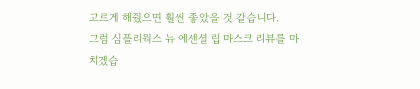고르게 해줬으면 훨씬 좋았을 것 같습니다.
그럼 심플리웍스 뉴 에센셜 립 마스크 리뷰를 마치겠습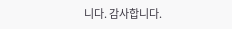니다. 감사합니다.